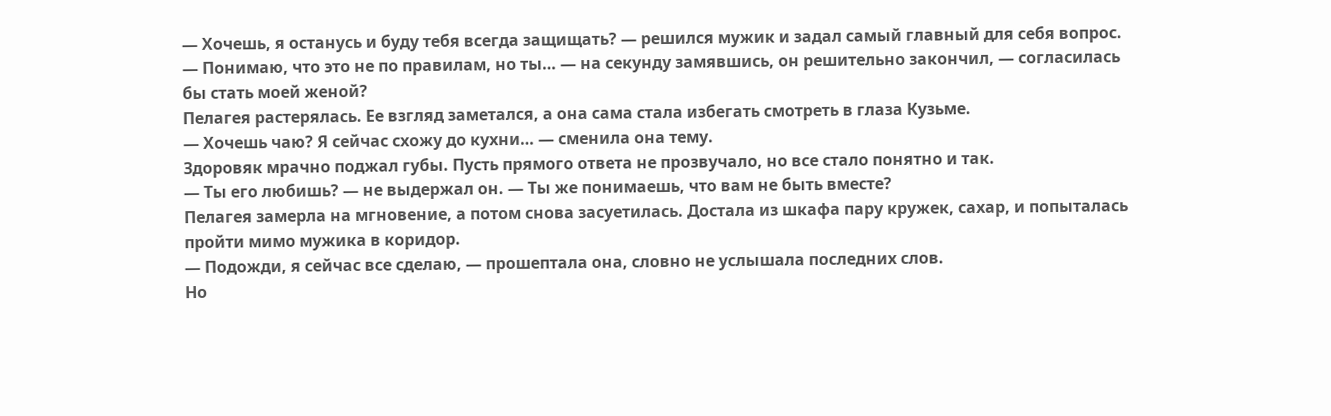— Хочешь, я останусь и буду тебя всегда защищать? — решился мужик и задал самый главный для себя вопрос. — Понимаю, что это не по правилам, но ты… — на секунду замявшись, он решительно закончил, — согласилась бы стать моей женой?
Пелагея растерялась. Ее взгляд заметался, а она сама стала избегать смотреть в глаза Кузьме.
— Хочешь чаю? Я сейчас схожу до кухни… — сменила она тему.
Здоровяк мрачно поджал губы. Пусть прямого ответа не прозвучало, но все стало понятно и так.
— Ты его любишь? — не выдержал он. — Ты же понимаешь, что вам не быть вместе?
Пелагея замерла на мгновение, а потом снова засуетилась. Достала из шкафа пару кружек, сахар, и попыталась пройти мимо мужика в коридор.
— Подожди, я сейчас все сделаю, — прошептала она, словно не услышала последних слов.
Но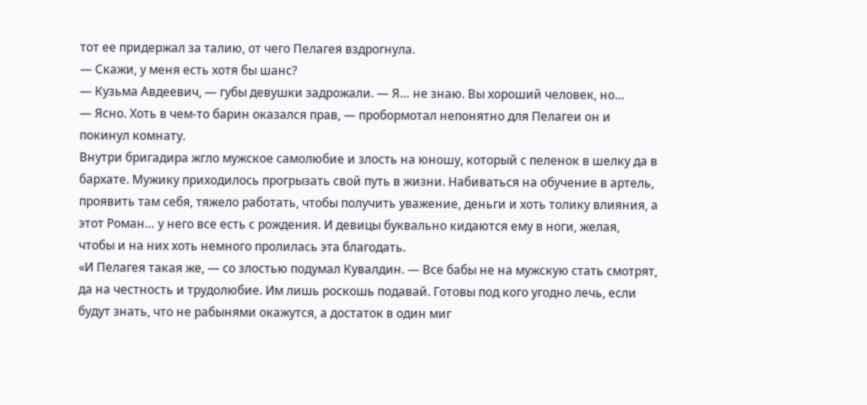тот ее придержал за талию, от чего Пелагея вздрогнула.
— Скажи, у меня есть хотя бы шанс?
— Кузьма Авдеевич, — губы девушки задрожали. — Я… не знаю. Вы хороший человек, но…
— Ясно. Хоть в чем-то барин оказался прав, — пробормотал непонятно для Пелагеи он и покинул комнату.
Внутри бригадира жгло мужское самолюбие и злость на юношу, который с пеленок в шелку да в бархате. Мужику приходилось прогрызать свой путь в жизни. Набиваться на обучение в артель, проявить там себя, тяжело работать, чтобы получить уважение, деньги и хоть толику влияния, а этот Роман… у него все есть с рождения. И девицы буквально кидаются ему в ноги, желая, чтобы и на них хоть немного пролилась эта благодать.
«И Пелагея такая же, — со злостью подумал Кувалдин. — Все бабы не на мужскую стать смотрят, да на честность и трудолюбие. Им лишь роскошь подавай. Готовы под кого угодно лечь, если будут знать, что не рабынями окажутся, а достаток в один миг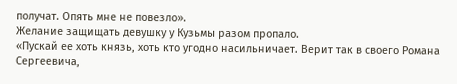получат. Опять мне не повезло».
Желание защищать девушку у Кузьмы разом пропало.
«Пускай ее хоть князь, хоть кто угодно насильничает. Верит так в своего Романа Сергеевича,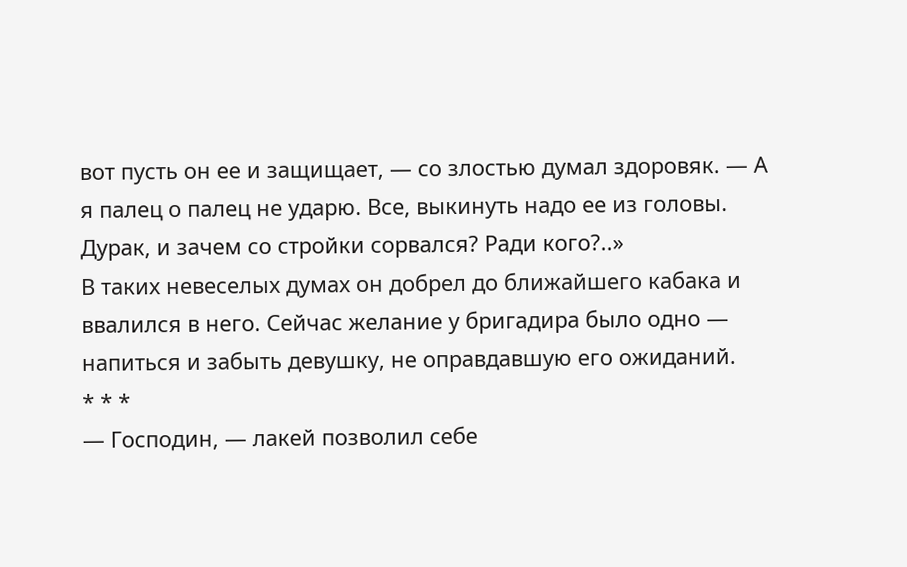вот пусть он ее и защищает, — со злостью думал здоровяк. — А я палец о палец не ударю. Все, выкинуть надо ее из головы. Дурак, и зачем со стройки сорвался? Ради кого?..»
В таких невеселых думах он добрел до ближайшего кабака и ввалился в него. Сейчас желание у бригадира было одно — напиться и забыть девушку, не оправдавшую его ожиданий.
* * *
— Господин, — лакей позволил себе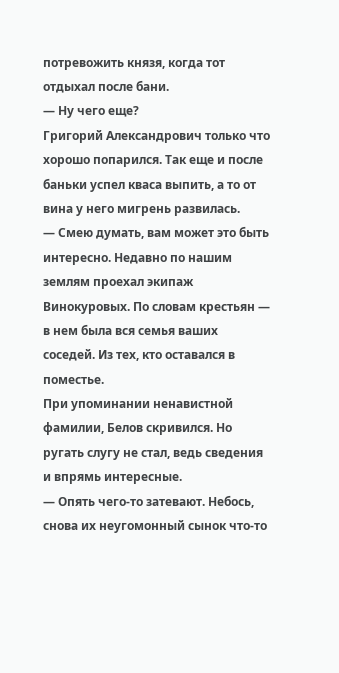потревожить князя, когда тот отдыхал после бани.
— Ну чего еще?
Григорий Александрович только что хорошо попарился. Так еще и после баньки успел кваса выпить, а то от вина у него мигрень развилась.
— Смею думать, вам может это быть интересно. Недавно по нашим землям проехал экипаж Винокуровых. По словам крестьян — в нем была вся семья ваших соседей. Из тех, кто оставался в поместье.
При упоминании ненавистной фамилии, Белов скривился. Но ругать слугу не стал, ведь сведения и впрямь интересные.
— Опять чего-то затевают. Небось, снова их неугомонный сынок что-то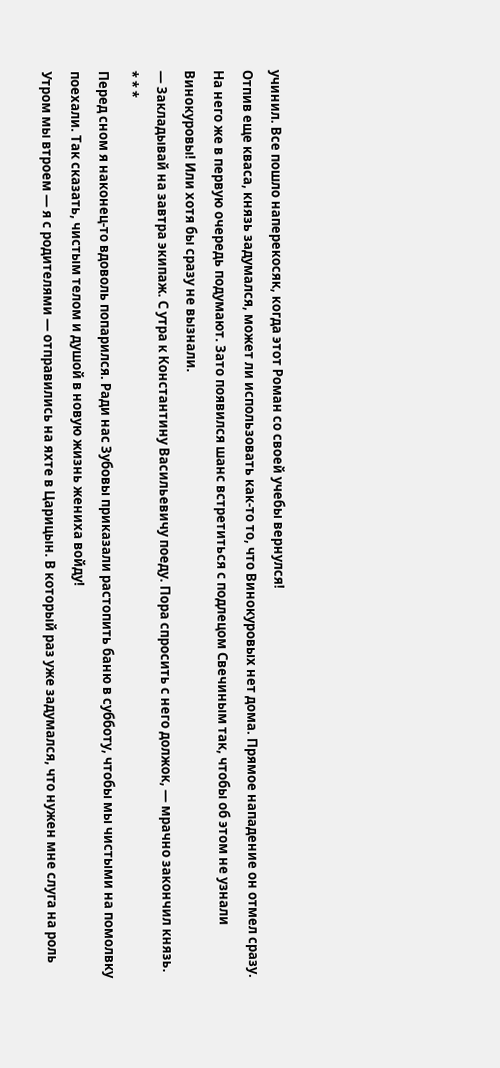учинил. Все пошло наперекосяк, когда этот Роман со своей учебы вернулся!
Отпив еще кваса, князь задумался, может ли использовать как-то то, что Винокуровых нет дома. Прямое нападение он отмел сразу. На него же в первую очередь подумают. Зато появился шанс встретиться с подлецом Свечиным так, чтобы об этом не узнали Винокуровы! Или хотя бы сразу не вызнали.
— Закладывай на завтра экипаж. С утра к Константину Васильевичу поеду. Пора спросить с него должок, — мрачно закончил князь.
* * *
Перед сном я наконец-то вдоволь попарился. Ради нас Зубовы приказали растопить баню в субботу, чтобы мы чистыми на помолвку поехали. Так сказать, чистым телом и душой в новую жизнь жениха войду!
Утром мы втроем — я с родителями — отправились на яхте в Царицын. В который раз уже задумался, что нужен мне слуга на роль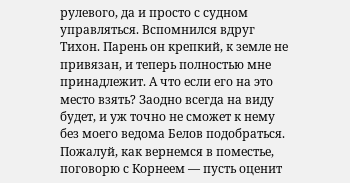рулевого, да и просто с судном управляться. Вспомнился вдруг Тихон. Парень он крепкий, к земле не привязан, и теперь полностью мне принадлежит. А что если его на это место взять? Заодно всегда на виду будет, и уж точно не сможет к нему без моего ведома Белов подобраться. Пожалуй, как вернемся в поместье, поговорю с Корнеем — пусть оценит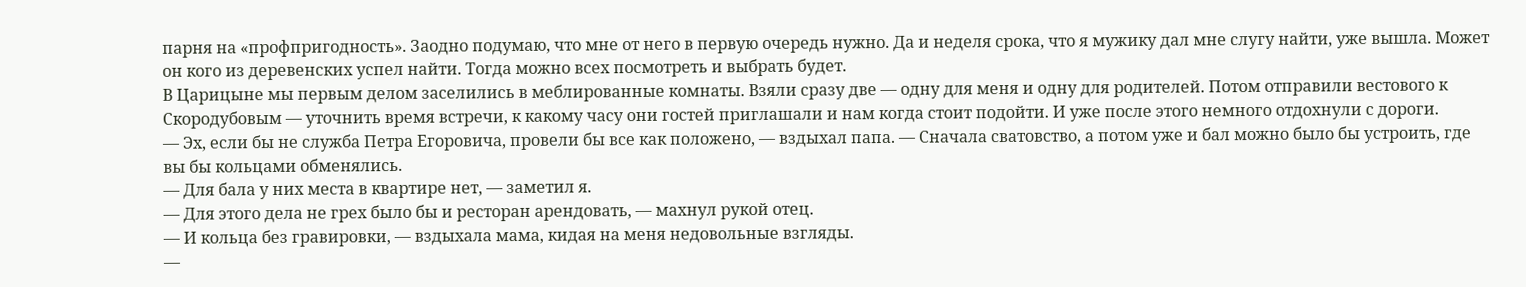парня на «профпригодность». Заодно подумаю, что мне от него в первую очередь нужно. Да и неделя срока, что я мужику дал мне слугу найти, уже вышла. Может он кого из деревенских успел найти. Тогда можно всех посмотреть и выбрать будет.
В Царицыне мы первым делом заселились в меблированные комнаты. Взяли сразу две — одну для меня и одну для родителей. Потом отправили вестового к Скородубовым — уточнить время встречи, к какому часу они гостей приглашали и нам когда стоит подойти. И уже после этого немного отдохнули с дороги.
— Эх, если бы не служба Петра Егоровича, провели бы все как положено, — вздыхал папа. — Сначала сватовство, а потом уже и бал можно было бы устроить, где вы бы кольцами обменялись.
— Для бала у них места в квартире нет, — заметил я.
— Для этого дела не грех было бы и ресторан арендовать, — махнул рукой отец.
— И кольца без гравировки, — вздыхала мама, кидая на меня недовольные взгляды.
—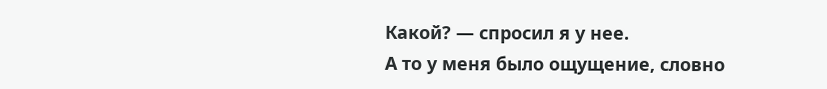Какой? — спросил я у нее.
А то у меня было ощущение, словно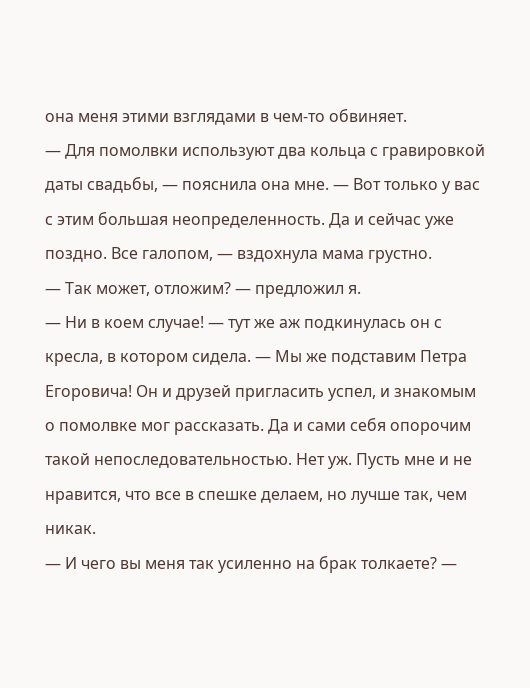она меня этими взглядами в чем-то обвиняет.
— Для помолвки используют два кольца с гравировкой даты свадьбы, — пояснила она мне. — Вот только у вас с этим большая неопределенность. Да и сейчас уже поздно. Все галопом, — вздохнула мама грустно.
— Так может, отложим? — предложил я.
— Ни в коем случае! — тут же аж подкинулась он с кресла, в котором сидела. — Мы же подставим Петра Егоровича! Он и друзей пригласить успел, и знакомым о помолвке мог рассказать. Да и сами себя опорочим такой непоследовательностью. Нет уж. Пусть мне и не нравится, что все в спешке делаем, но лучше так, чем никак.
— И чего вы меня так усиленно на брак толкаете? —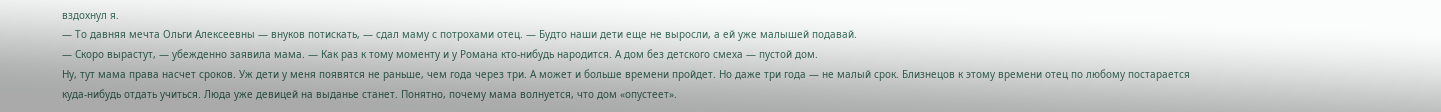вздохнул я.
— То давняя мечта Ольги Алексеевны — внуков потискать, — сдал маму с потрохами отец. — Будто наши дети еще не выросли, а ей уже малышей подавай.
— Скоро вырастут, — убежденно заявила мама. — Как раз к тому моменту и у Романа кто-нибудь народится. А дом без детского смеха — пустой дом.
Ну, тут мама права насчет сроков. Уж дети у меня появятся не раньше, чем года через три. А может и больше времени пройдет. Но даже три года — не малый срок. Близнецов к этому времени отец по любому постарается куда-нибудь отдать учиться. Люда уже девицей на выданье станет. Понятно, почему мама волнуется, что дом «опустеет».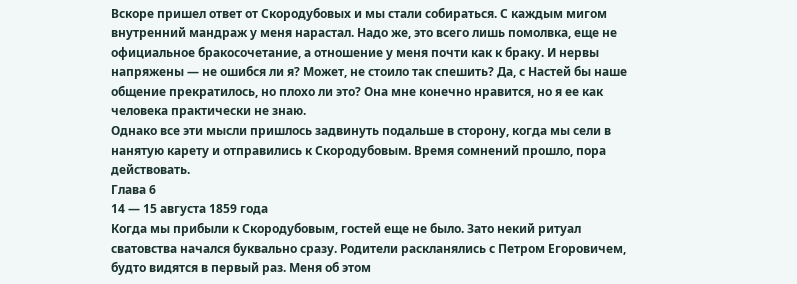Вскоре пришел ответ от Скородубовых и мы стали собираться. С каждым мигом внутренний мандраж у меня нарастал. Надо же, это всего лишь помолвка, еще не официальное бракосочетание, а отношение у меня почти как к браку. И нервы напряжены — не ошибся ли я? Может, не стоило так спешить? Да, с Настей бы наше общение прекратилось, но плохо ли это? Она мне конечно нравится, но я ее как человека практически не знаю.
Однако все эти мысли пришлось задвинуть подальше в сторону, когда мы сели в нанятую карету и отправились к Скородубовым. Время сомнений прошло, пора действовать.
Глава 6
14 — 15 августа 1859 года
Когда мы прибыли к Скородубовым, гостей еще не было. Зато некий ритуал сватовства начался буквально сразу. Родители раскланялись с Петром Егоровичем, будто видятся в первый раз. Меня об этом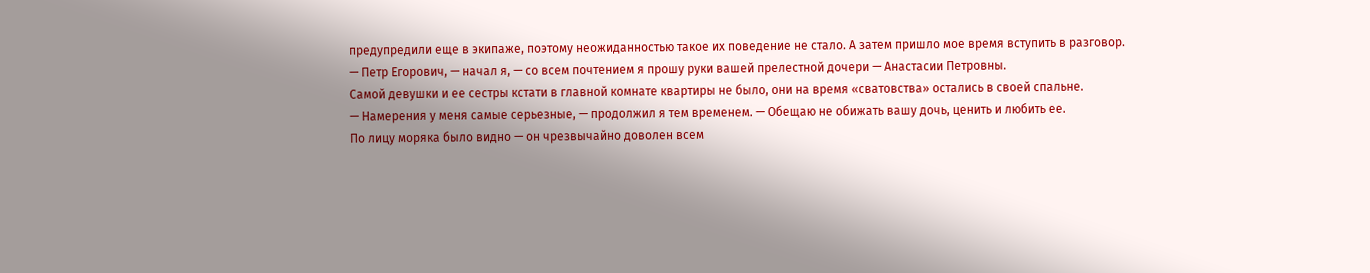предупредили еще в экипаже, поэтому неожиданностью такое их поведение не стало. А затем пришло мое время вступить в разговор.
— Петр Егорович, — начал я, — со всем почтением я прошу руки вашей прелестной дочери — Анастасии Петровны.
Самой девушки и ее сестры кстати в главной комнате квартиры не было, они на время «сватовства» остались в своей спальне.
— Намерения у меня самые серьезные, — продолжил я тем временем. — Обещаю не обижать вашу дочь, ценить и любить ее.
По лицу моряка было видно — он чрезвычайно доволен всем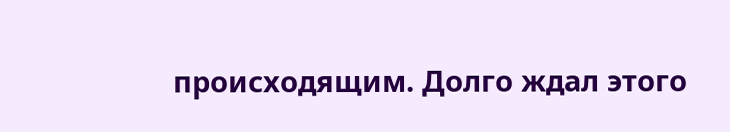происходящим. Долго ждал этого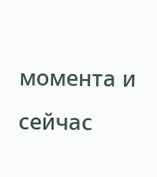момента и сейчас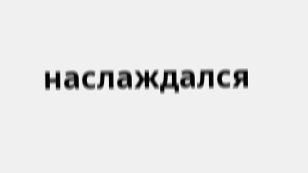наслаждался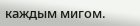каждым мигом.